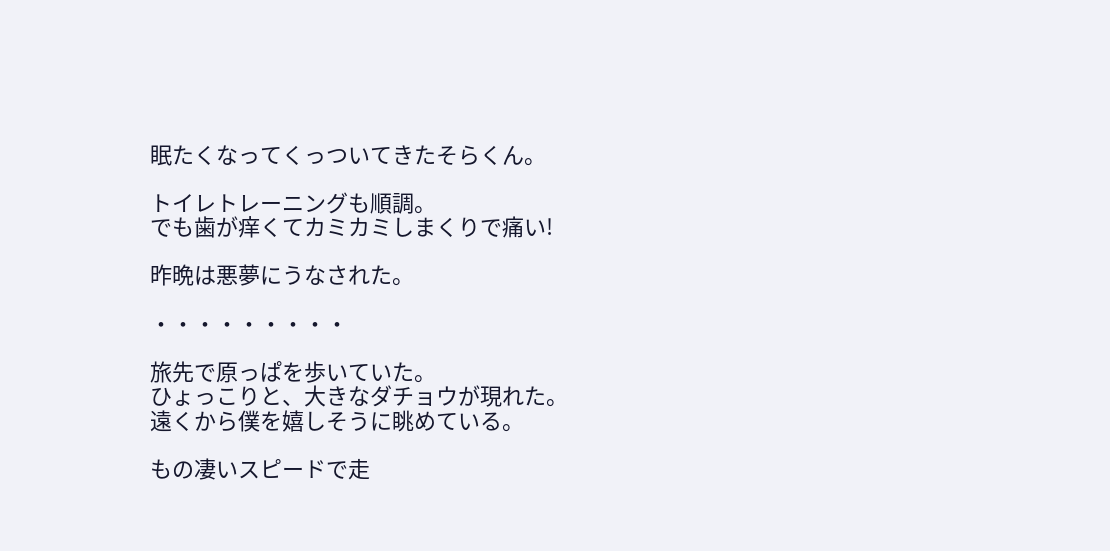眠たくなってくっついてきたそらくん。

トイレトレーニングも順調。
でも歯が痒くてカミカミしまくりで痛い!

昨晩は悪夢にうなされた。

・・・・・・・・・

旅先で原っぱを歩いていた。
ひょっこりと、大きなダチョウが現れた。
遠くから僕を嬉しそうに眺めている。

もの凄いスピードで走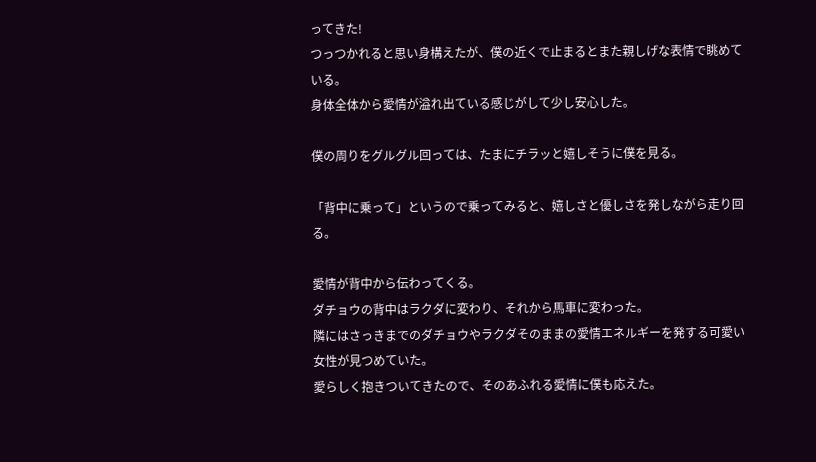ってきた!
つっつかれると思い身構えたが、僕の近くで止まるとまた親しげな表情で眺めている。
身体全体から愛情が溢れ出ている感じがして少し安心した。

僕の周りをグルグル回っては、たまにチラッと嬉しそうに僕を見る。

「背中に乗って」というので乗ってみると、嬉しさと優しさを発しながら走り回る。

愛情が背中から伝わってくる。
ダチョウの背中はラクダに変わり、それから馬車に変わった。
隣にはさっきまでのダチョウやラクダそのままの愛情エネルギーを発する可愛い女性が見つめていた。
愛らしく抱きついてきたので、そのあふれる愛情に僕も応えた。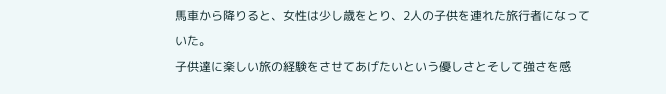馬車から降りると、女性は少し歳をとり、2人の子供を連れた旅行者になっていた。
子供達に楽しい旅の経験をさせてあげたいという優しさとそして強さを感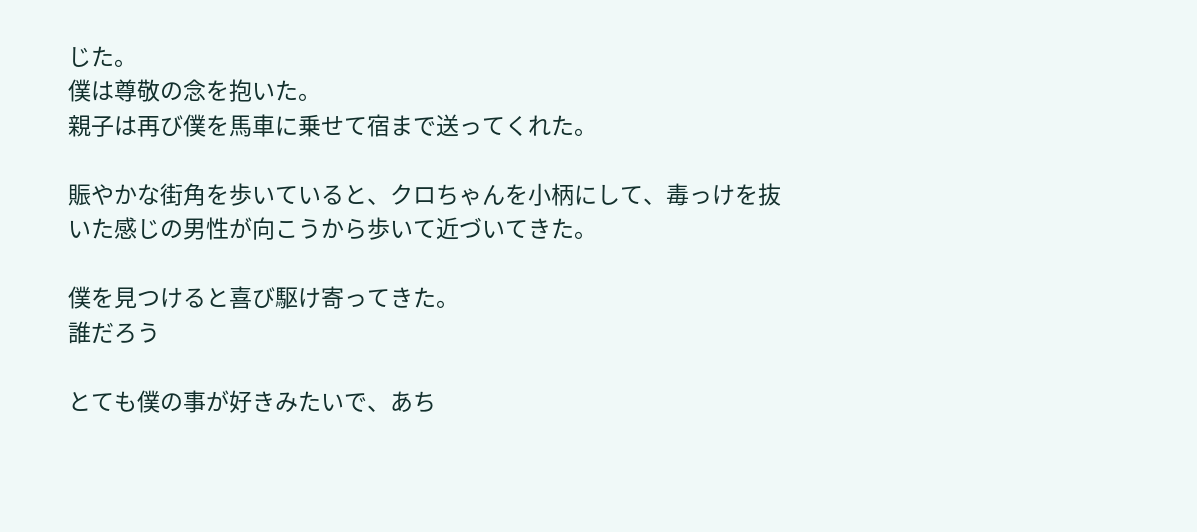じた。
僕は尊敬の念を抱いた。
親子は再び僕を馬車に乗せて宿まで送ってくれた。

賑やかな街角を歩いていると、クロちゃんを小柄にして、毒っけを抜いた感じの男性が向こうから歩いて近づいてきた。

僕を見つけると喜び駆け寄ってきた。
誰だろう

とても僕の事が好きみたいで、あち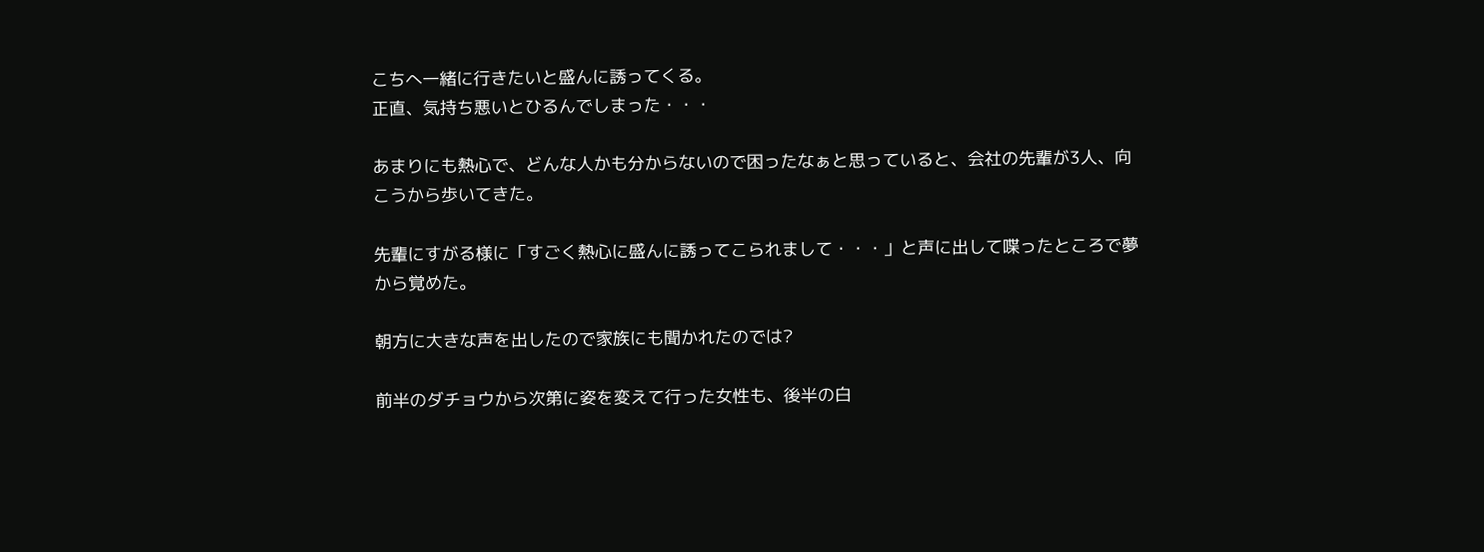こちへ一緒に行きたいと盛んに誘ってくる。
正直、気持ち悪いとひるんでしまった・・・

あまりにも熱心で、どんな人かも分からないので困ったなぁと思っていると、会社の先輩が3人、向こうから歩いてきた。

先輩にすがる様に「すごく熱心に盛んに誘ってこられまして・・・」と声に出して喋ったところで夢から覚めた。

朝方に大きな声を出したので家族にも聞かれたのでは?

前半のダチョウから次第に姿を変えて行った女性も、後半の白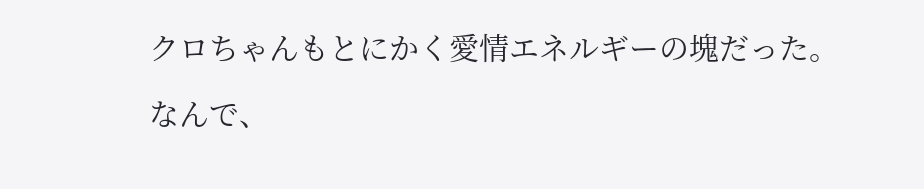クロちゃんもとにかく愛情エネルギーの塊だった。

なんで、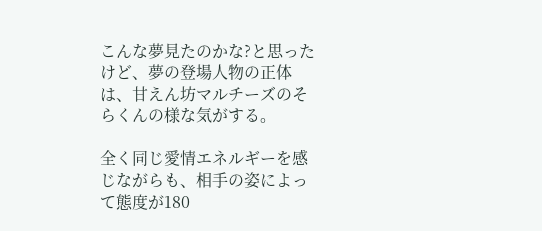こんな夢見たのかな?と思ったけど、夢の登場人物の正体は、甘えん坊マルチーズのそらくんの様な気がする。

全く同じ愛情エネルギーを感じながらも、相手の姿によって態度が180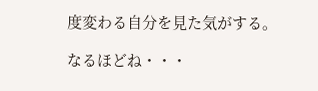度変わる自分を見た気がする。

なるほどね・・・